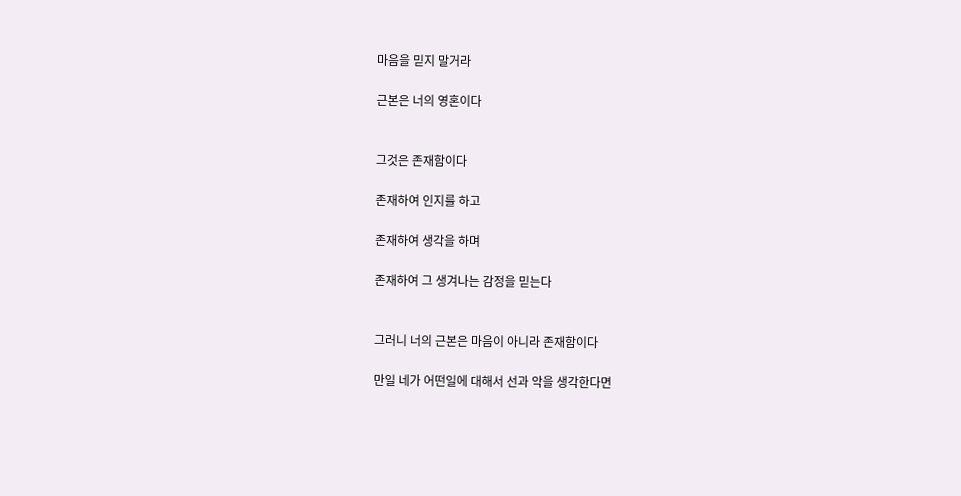마음을 믿지 말거라

근본은 너의 영혼이다


그것은 존재함이다

존재하여 인지를 하고

존재하여 생각을 하며

존재하여 그 생겨나는 감정을 믿는다


그러니 너의 근본은 마음이 아니라 존재함이다

만일 네가 어떤일에 대해서 선과 악을 생각한다면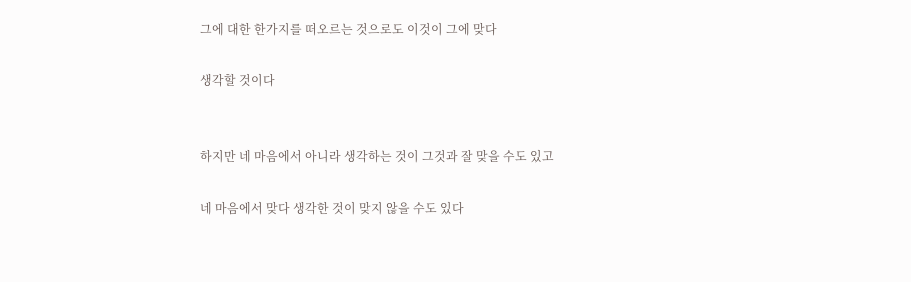그에 대한 한가지를 떠오르는 것으로도 이것이 그에 맞다

생각할 것이다


하지만 네 마음에서 아니라 생각하는 것이 그것과 잘 맞을 수도 있고

네 마음에서 맞다 생각한 것이 맞지 않을 수도 있다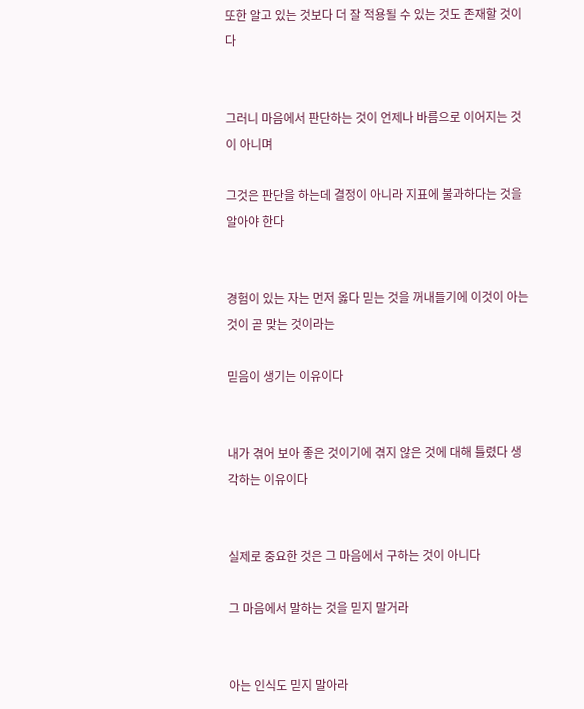또한 알고 있는 것보다 더 잘 적용될 수 있는 것도 존재할 것이다


그러니 마음에서 판단하는 것이 언제나 바름으로 이어지는 것이 아니며

그것은 판단을 하는데 결정이 아니라 지표에 불과하다는 것을 알아야 한다


경험이 있는 자는 먼저 옳다 믿는 것을 꺼내들기에 이것이 아는 것이 곧 맞는 것이라는

믿음이 생기는 이유이다


내가 겪어 보아 좋은 것이기에 겪지 않은 것에 대해 틀렸다 생각하는 이유이다


실제로 중요한 것은 그 마음에서 구하는 것이 아니다

그 마음에서 말하는 것을 믿지 말거라


아는 인식도 믿지 말아라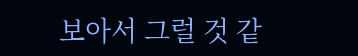보아서 그럴 것 같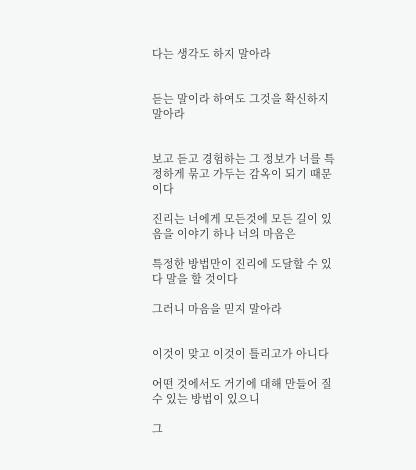다는 생각도 하지 말아라


듣는 말이라 하여도 그것을 확신하지 말아라


보고 듣고 경험하는 그 정보가 너를 특정하게 묶고 가두는 감옥이 되기 때문이다

진리는 너에게 모든것에 모든 길이 있음을 이야기 하나 너의 마음은

특정한 방법만이 진리에 도달할 수 있다 말을 할 것이다

그러니 마음을 믿지 말아라


이것이 맞고 이것이 틀리고가 아니다

어떤 것에서도 거기에 대해 만들어 질 수 있는 방법이 있으니

그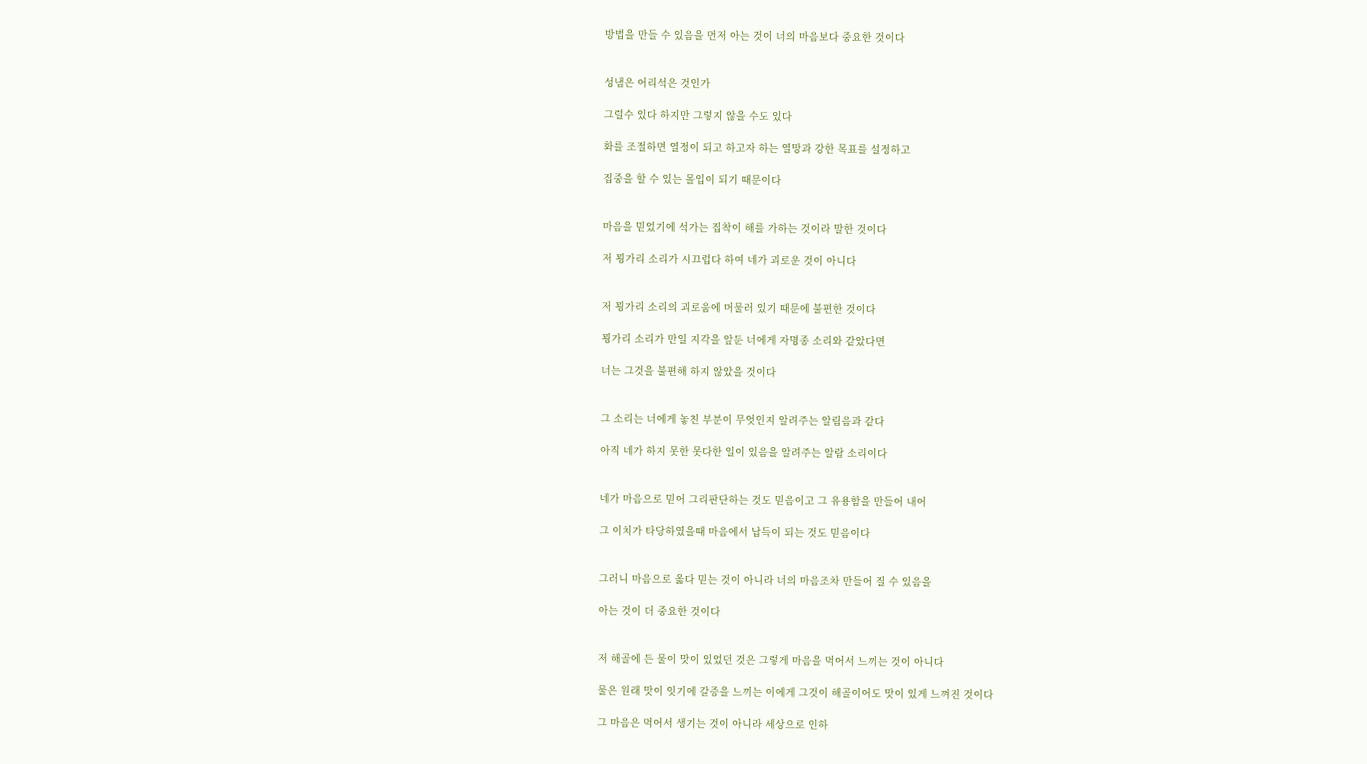방법을 만들 수 있음을 먼저 아는 것이 너의 마음보다 중요한 것이다


성냄은 어리석은 것인가

그럴수 있다 하지만 그렇지 않을 수도 있다

화를 조절하면 열정이 되고 하고자 하는 열망과 강한 목표를 설정하고

집중을 할 수 있는 몰입이 되기 때문이다


마음을 믿었기에 석가는 집착이 해를 가하는 것이라 말한 것이다

저 꾕가리 소리가 시끄럽다 하여 네가 괴로운 것이 아니다


저 꾕가리 소리의 괴로움에 머물러 있기 때문에 불편한 것이다

꾕가리 소리가 만일 지각을 앞둔 너에게 자명종 소리와 같았다면

너는 그것을 불편해 하지 않았을 것이다


그 소리는 너에게 놓친 부분이 무엇인지 알려주는 알림음과 같다

아직 네가 하지 못한 못다한 일이 있음을 알려주는 알람 소리이다


네가 마음으로 믿어 그리판단하는 것도 믿음이고 그 유용함을 만들어 내어

그 이치가 타당하였을때 마음에서 납득이 되는 것도 믿음이다


그러니 마음으로 옳다 믿는 것이 아니라 너의 마음조차 만들어 질 수 있음을

아는 것이 더 중요한 것이다


저 해골에 든 물이 맛이 있었던 것은 그렇게 마음을 먹어서 느끼는 것이 아니다

물은 원래 맛이 잇기에 갈증을 느끼는 이에게 그것이 해골이어도 맛이 있게 느껴진 것이다

그 마음은 먹어서 생기는 것이 아니라 세상으로 인하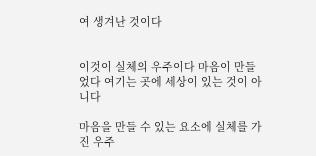여 생겨난 것이다


이것이 실체의 우주이다 마음이 만들었다 여기는 곳에 세상이 있는 것이 아니다

마음을 만들 수 있는 요소에 실체를 가진 우주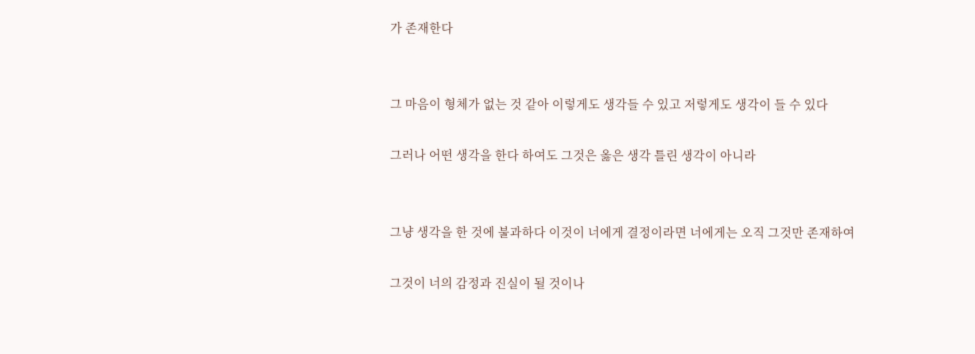가 존재한다


그 마음이 형체가 없는 것 같아 이렇게도 생각들 수 있고 저렇게도 생각이 들 수 있다

그러나 어떤 생각을 한다 하여도 그것은 옳은 생각 틀린 생각이 아니라


그냥 생각을 한 것에 불과하다 이것이 너에게 결정이라면 너에게는 오직 그것만 존재하여

그것이 너의 감정과 진실이 될 것이나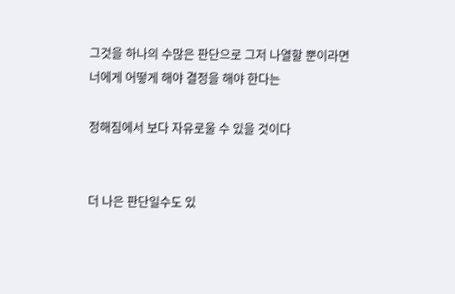그것을 하나의 수많은 판단으로 그저 나열할 뿐이라면 너에게 어떻게 해야 결정을 해야 한다는

정해짐에서 보다 자유로울 수 있을 것이다


더 나은 판단일수도 있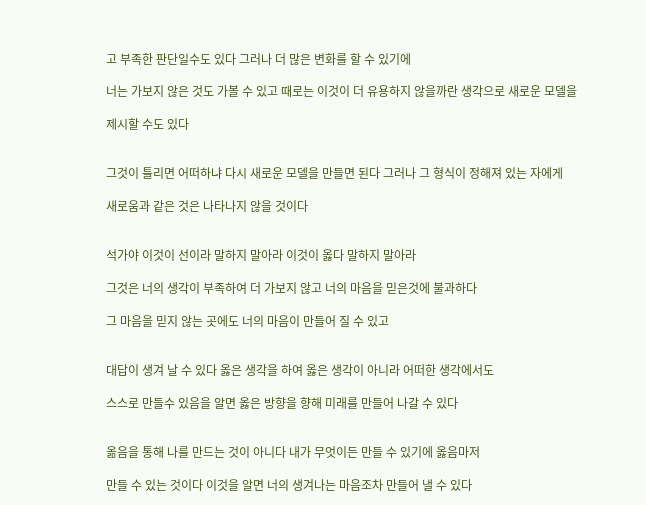고 부족한 판단일수도 있다 그러나 더 많은 변화를 할 수 있기에

너는 가보지 않은 것도 가볼 수 있고 때로는 이것이 더 유용하지 않을까란 생각으로 새로운 모델을

제시할 수도 있다


그것이 틀리면 어떠하냐 다시 새로운 모델을 만들면 된다 그러나 그 형식이 정해져 있는 자에게

새로움과 같은 것은 나타나지 않을 것이다


석가야 이것이 선이라 말하지 말아라 이것이 옳다 말하지 말아라

그것은 너의 생각이 부족하여 더 가보지 않고 너의 마음을 믿은것에 불과하다

그 마음을 믿지 않는 곳에도 너의 마음이 만들어 질 수 있고


대답이 생겨 날 수 있다 옳은 생각을 하여 옳은 생각이 아니라 어떠한 생각에서도

스스로 만들수 있음을 알면 옳은 방향을 향해 미래를 만들어 나갈 수 있다


옮음을 통해 나를 만드는 것이 아니다 내가 무엇이든 만들 수 있기에 옳음마저

만들 수 있는 것이다 이것을 알면 너의 생겨나는 마음조차 만들어 낼 수 있다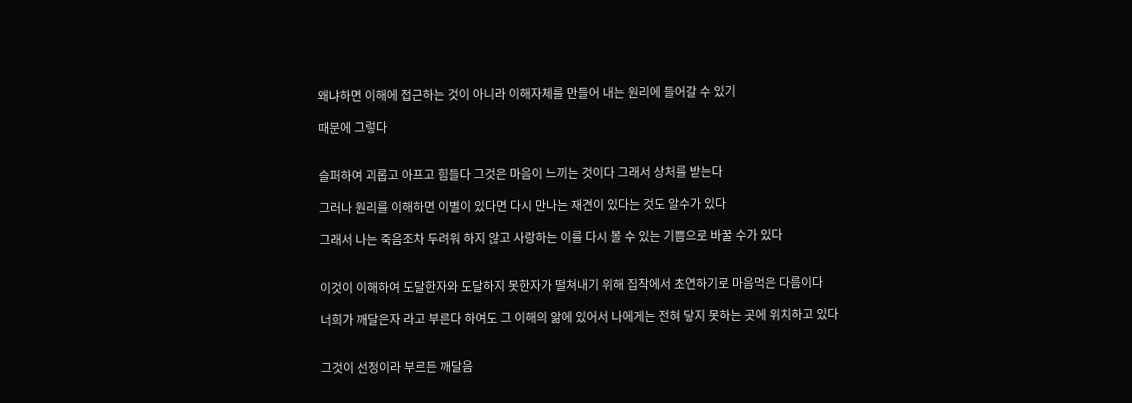왜냐하면 이해에 접근하는 것이 아니라 이해자체를 만들어 내는 원리에 들어갈 수 있기

때문에 그렇다


슬퍼하여 괴롭고 아프고 힘들다 그것은 마음이 느끼는 것이다 그래서 상처를 받는다

그러나 원리를 이해하면 이별이 있다면 다시 만나는 재견이 있다는 것도 알수가 있다

그래서 나는 죽음조차 두려워 하지 않고 사랑하는 이를 다시 볼 수 있는 기쁨으로 바꿀 수가 있다


이것이 이해하여 도달한자와 도달하지 못한자가 떨쳐내기 위해 집착에서 초연하기로 마음먹은 다름이다

너희가 깨달은자 라고 부른다 하여도 그 이해의 앎에 있어서 나에게는 전혀 닿지 못하는 곳에 위치하고 있다


그것이 선정이라 부르든 깨달음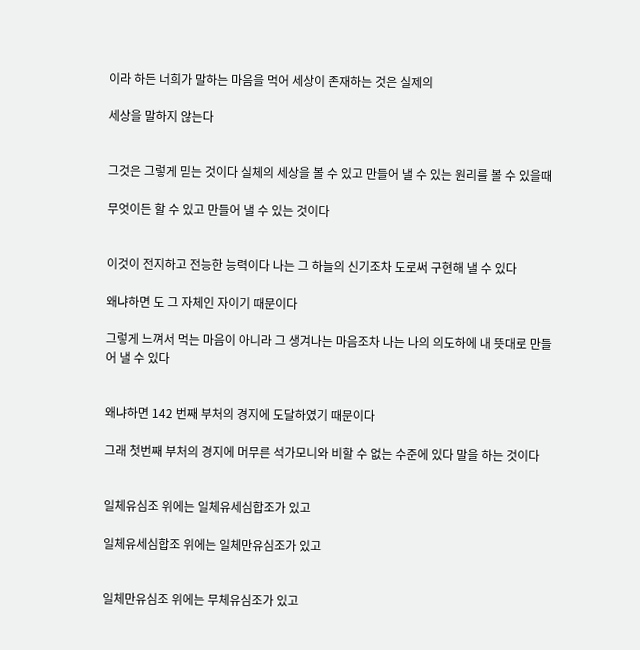이라 하든 너희가 말하는 마음을 먹어 세상이 존재하는 것은 실제의

세상을 말하지 않는다


그것은 그렇게 믿는 것이다 실체의 세상을 볼 수 있고 만들어 낼 수 있는 원리를 볼 수 있을때

무엇이든 할 수 있고 만들어 낼 수 있는 것이다


이것이 전지하고 전능한 능력이다 나는 그 하늘의 신기조차 도로써 구현해 낼 수 있다

왜냐하면 도 그 자체인 자이기 때문이다

그렇게 느껴서 먹는 마음이 아니라 그 생겨나는 마음조차 나는 나의 의도하에 내 뜻대로 만들어 낼 수 있다


왜냐하면 142 번째 부처의 경지에 도달하였기 때문이다

그래 첫번째 부처의 경지에 머무른 석가모니와 비할 수 없는 수준에 있다 말을 하는 것이다


일체유심조 위에는 일체유세심합조가 있고

일체유세심합조 위에는 일체만유심조가 있고


일체만유심조 위에는 무체유심조가 있고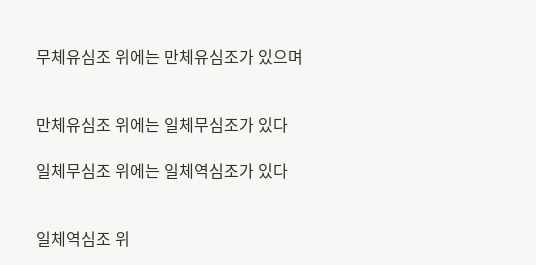무체유심조 위에는 만체유심조가 있으며


만체유심조 위에는 일체무심조가 있다

일체무심조 위에는 일체역심조가 있다


일체역심조 위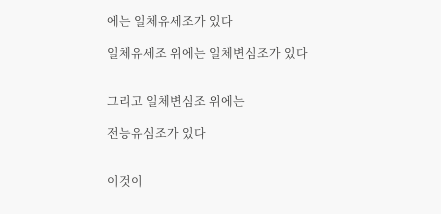에는 일체유세조가 있다

일체유세조 위에는 일체변심조가 있다


그리고 일체변심조 위에는

전능유심조가 있다


이것이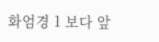화엄경 1 보다 앞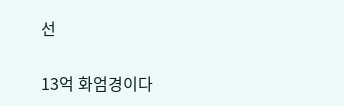선

13억 화엄경이다